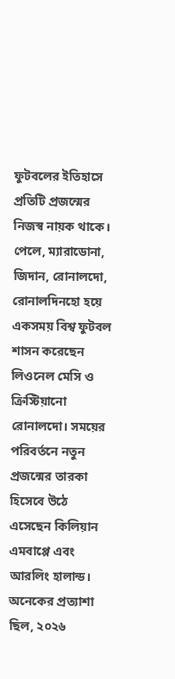ফুটবলের ইতিহাসে প্রতিটি প্রজন্মের নিজস্ব নায়ক থাকে। পেলে, ম্যারাডোনা, জিদান, রোনালদো, রোনালদিনহো হয়ে একসময় বিশ্ব ফুটবল শাসন করেছেন লিওনেল মেসি ও ক্রিস্টিয়ানো রোনালদো। সময়ের পরিবর্তনে নতুন প্রজন্মের তারকা হিসেবে উঠে এসেছেন কিলিয়ান এমবাপ্পে এবং আরলিং হালান্ড।
অনেকের প্রত্যাশা ছিল, ২০২৬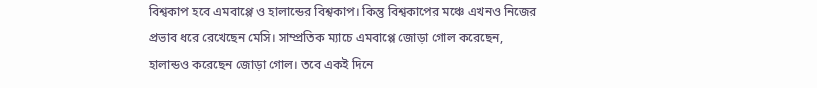বিশ্বকাপ হবে এমবাপ্পে ও হালান্ডের বিশ্বকাপ। কিন্তু বিশ্বকাপের মঞ্চে এখনও নিজের প্রভাব ধরে রেখেছেন মেসি। সাম্প্রতিক ম্যাচে এমবাপ্পে জোড়া গোল করেছেন, হালান্ডও করেছেন জোড়া গোল। তবে একই দিনে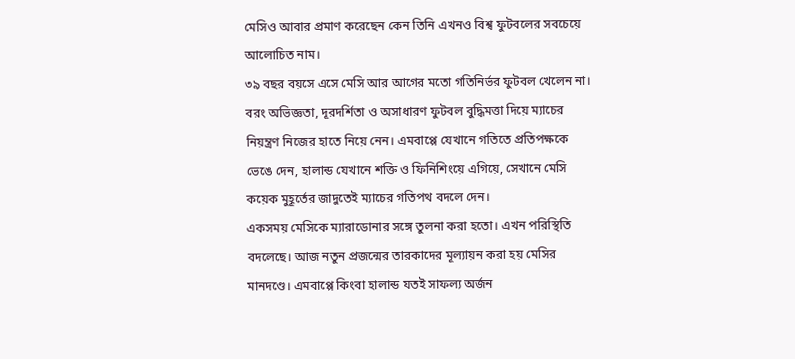মেসিও আবার প্রমাণ করেছেন কেন তিনি এখনও বিশ্ব ফুটবলের সবচেয়ে আলোচিত নাম।
৩৯ বছর বয়সে এসে মেসি আর আগের মতো গতিনির্ভর ফুটবল খেলেন না। বরং অভিজ্ঞতা, দূরদর্শিতা ও অসাধারণ ফুটবল বুদ্ধিমত্তা দিয়ে ম্যাচের নিয়ন্ত্রণ নিজের হাতে নিয়ে নেন। এমবাপ্পে যেখানে গতিতে প্রতিপক্ষকে ভেঙে দেন, হালান্ড যেখানে শক্তি ও ফিনিশিংয়ে এগিয়ে, সেখানে মেসি কয়েক মুহূর্তের জাদুতেই ম্যাচের গতিপথ বদলে দেন।
একসময় মেসিকে ম্যারাডোনার সঙ্গে তুলনা করা হতো। এখন পরিস্থিতি বদলেছে। আজ নতুন প্রজন্মের তারকাদের মূল্যায়ন করা হয় মেসির মানদণ্ডে। এমবাপ্পে কিংবা হালান্ড যতই সাফল্য অর্জন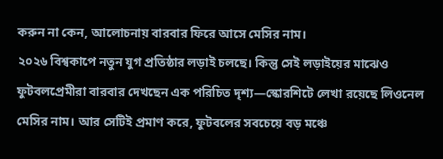করুন না কেন, আলোচনায় বারবার ফিরে আসে মেসির নাম।
২০২৬ বিশ্বকাপে নতুন যুগ প্রতিষ্ঠার লড়াই চলছে। কিন্তু সেই লড়াইয়ের মাঝেও ফুটবলপ্রেমীরা বারবার দেখছেন এক পরিচিত দৃশ্য—স্কোরশিটে লেখা রয়েছে লিওনেল মেসির নাম। আর সেটিই প্রমাণ করে, ফুটবলের সবচেয়ে বড় মঞ্চে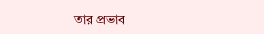তার প্রভাব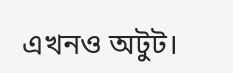এখনও অটুট।